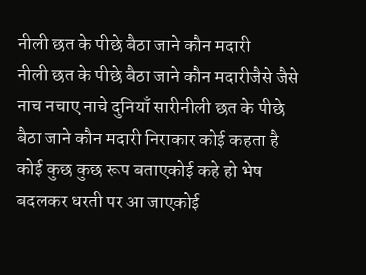नीली छत के पीछे बैठा जाने कौन मदारी
नीली छत के पीछे बैठा जाने कौन मदारीजैसे जैसे नाच नचाए नाचे दुनियाँ सारीनीली छत के पीछे बैठा जाने कौन मदारी निराकार कोई कहता है कोई कुछ कुछ रूप बताएकोई कहे हो भेष बदलकर धरती पर आ जाएकोई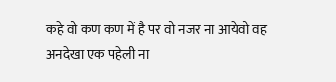कहे वो कण कण में है पर वो नजर ना आयेवो वह अनदेखा एक पहेली ना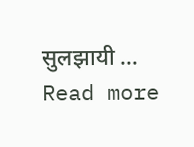सुलझायी … Read more